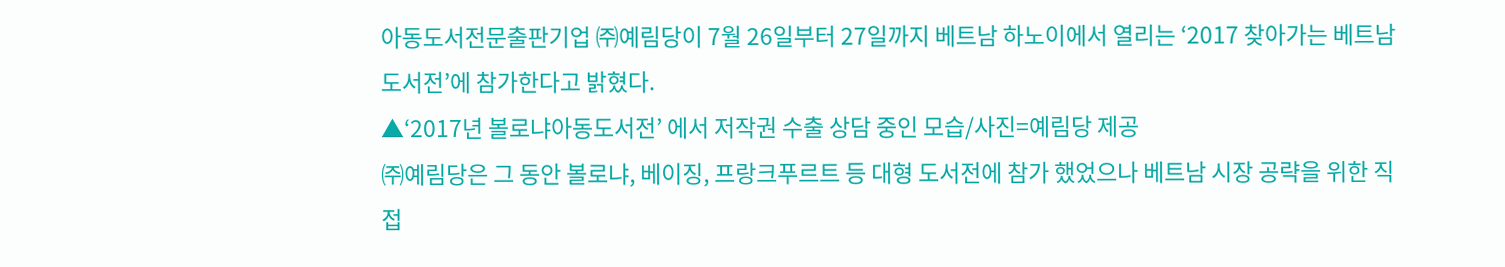아동도서전문출판기업 ㈜예림당이 7월 26일부터 27일까지 베트남 하노이에서 열리는 ‘2017 찾아가는 베트남 도서전’에 참가한다고 밝혔다.
▲‘2017년 볼로냐아동도서전’ 에서 저작권 수출 상담 중인 모습/사진=예림당 제공
㈜예림당은 그 동안 볼로냐, 베이징, 프랑크푸르트 등 대형 도서전에 참가 했었으나 베트남 시장 공략을 위한 직접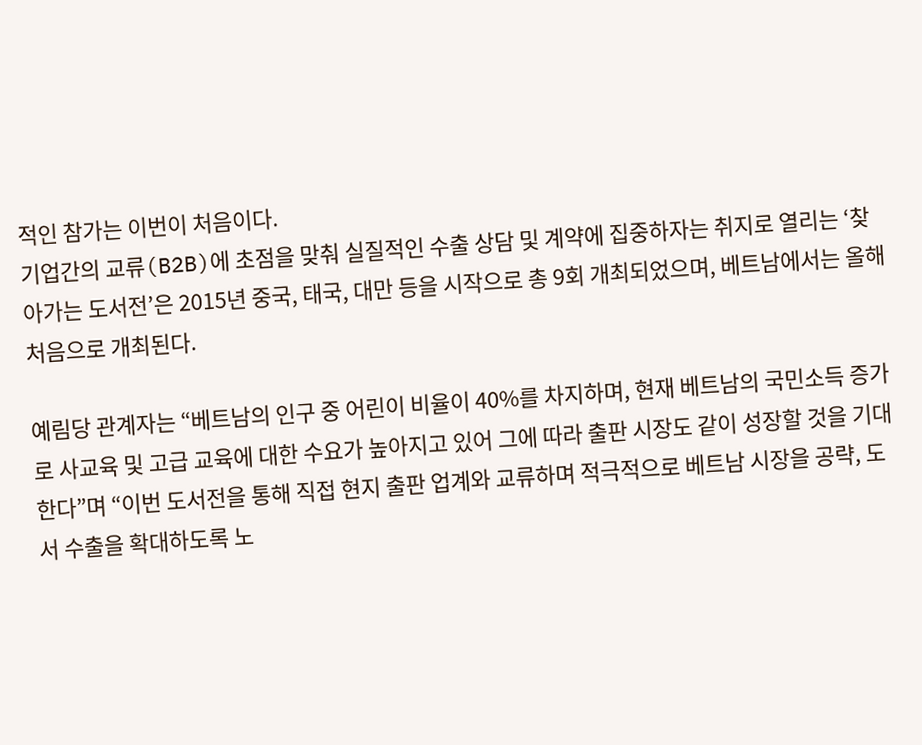적인 참가는 이번이 처음이다.
기업간의 교류(B2B)에 초점을 맞춰 실질적인 수출 상담 및 계약에 집중하자는 취지로 열리는 ‘찾아가는 도서전’은 2015년 중국, 태국, 대만 등을 시작으로 총 9회 개최되었으며, 베트남에서는 올해 처음으로 개최된다.

예림당 관계자는 “베트남의 인구 중 어린이 비율이 40%를 차지하며, 현재 베트남의 국민소득 증가로 사교육 및 고급 교육에 대한 수요가 높아지고 있어 그에 따라 출판 시장도 같이 성장할 것을 기대한다”며 “이번 도서전을 통해 직접 현지 출판 업계와 교류하며 적극적으로 베트남 시장을 공략, 도서 수출을 확대하도록 노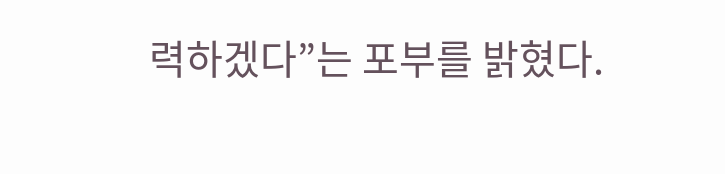력하겠다”는 포부를 밝혔다.